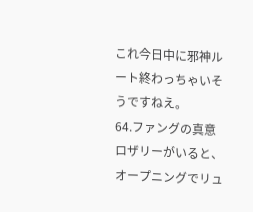これ今日中に邪神ルート終わっちゃいそうですねえ。
64.ファングの真意
ロザリーがいると、オープニングでリュ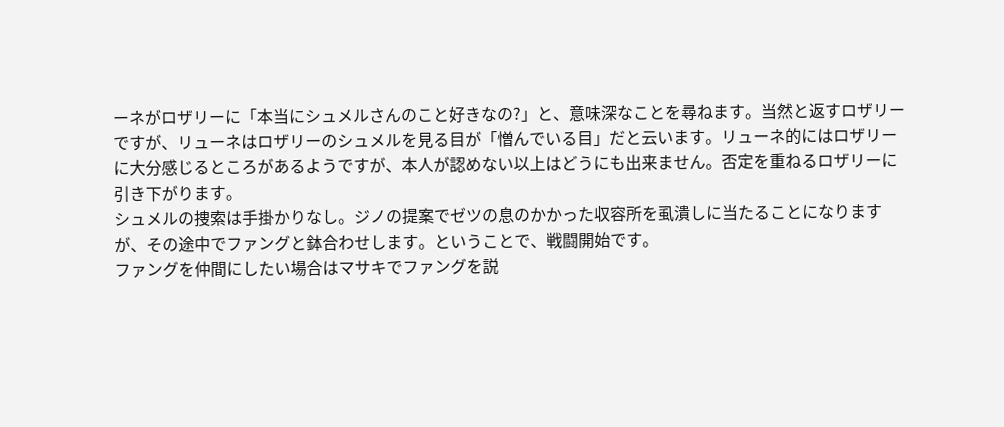ーネがロザリーに「本当にシュメルさんのこと好きなの?」と、意味深なことを尋ねます。当然と返すロザリーですが、リューネはロザリーのシュメルを見る目が「憎んでいる目」だと云います。リューネ的にはロザリーに大分感じるところがあるようですが、本人が認めない以上はどうにも出来ません。否定を重ねるロザリーに引き下がります。
シュメルの捜索は手掛かりなし。ジノの提案でゼツの息のかかった収容所を虱潰しに当たることになりますが、その途中でファングと鉢合わせします。ということで、戦闘開始です。
ファングを仲間にしたい場合はマサキでファングを説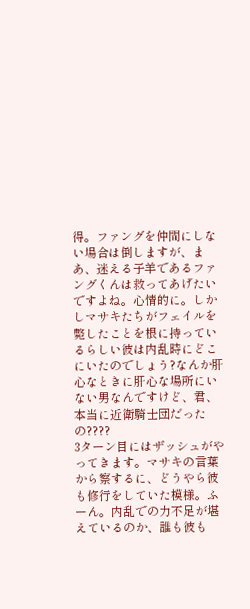得。ファングを仲間にしない場合は倒しますが、まあ、迷える子羊であるファングくんは救ってあげたいですよね。心情的に。しかしマサキたちがフェイルを斃したことを根に持っているらしい彼は内乱時にどこにいたのでしょう?なんか肝心なときに肝心な場所にいない男なんですけど、君、本当に近衛騎士団だったの????
3ターン目にはザッシュがやってきます。マサキの言葉から察するに、どうやら彼も修行をしていた模様。ふーん。内乱での力不足が堪えているのか、誰も彼も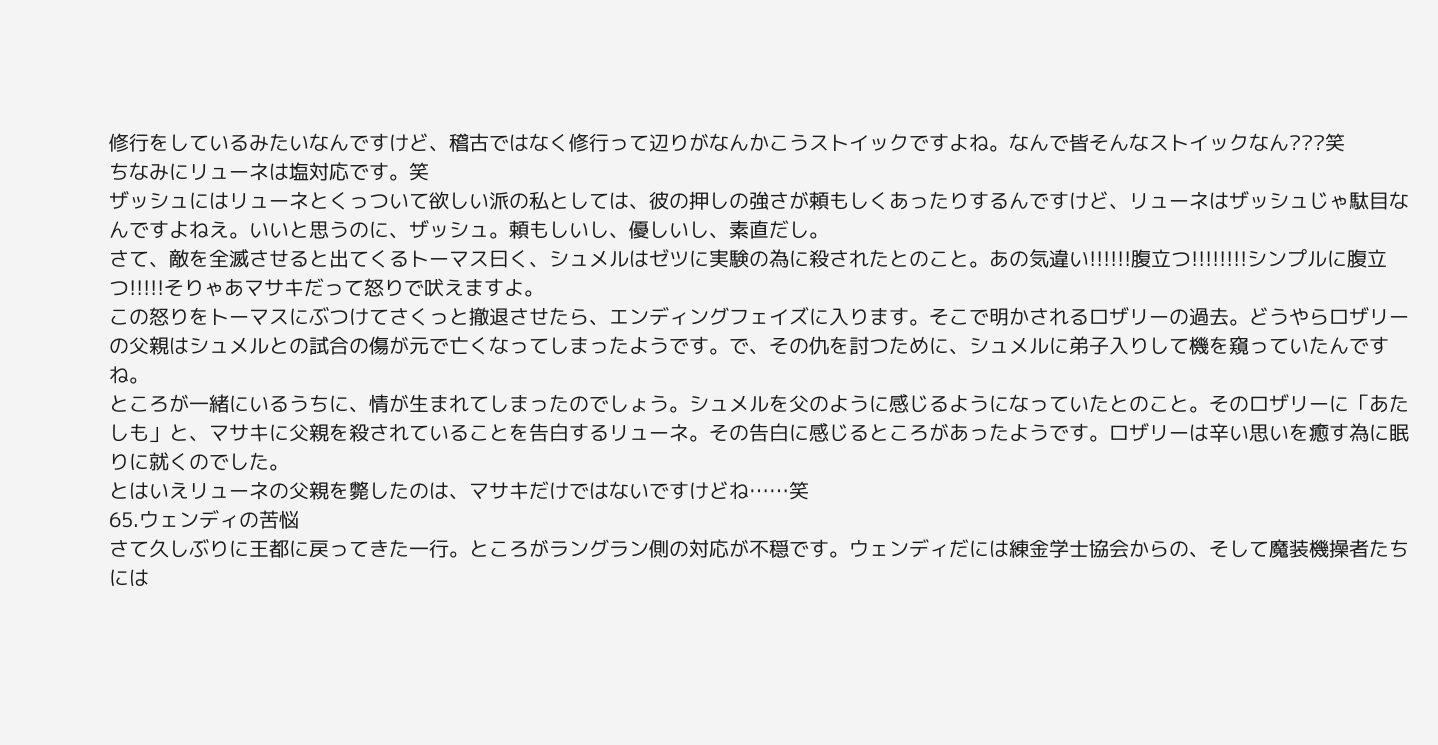修行をしているみたいなんですけど、稽古ではなく修行って辺りがなんかこうストイックですよね。なんで皆そんなストイックなん???笑
ちなみにリューネは塩対応です。笑
ザッシュにはリューネとくっついて欲しい派の私としては、彼の押しの強さが頼もしくあったりするんですけど、リューネはザッシュじゃ駄目なんですよねえ。いいと思うのに、ザッシュ。頼もしいし、優しいし、素直だし。
さて、敵を全滅させると出てくるトーマス曰く、シュメルはゼツに実験の為に殺されたとのこと。あの気違い!!!!!!腹立つ!!!!!!!!シンプルに腹立つ!!!!!そりゃあマサキだって怒りで吠えますよ。
この怒りをトーマスにぶつけてさくっと撤退させたら、エンディングフェイズに入ります。そこで明かされるロザリーの過去。どうやらロザリーの父親はシュメルとの試合の傷が元で亡くなってしまったようです。で、その仇を討つために、シュメルに弟子入りして機を窺っていたんですね。
ところが一緒にいるうちに、情が生まれてしまったのでしょう。シュメルを父のように感じるようになっていたとのこと。そのロザリーに「あたしも」と、マサキに父親を殺されていることを告白するリューネ。その告白に感じるところがあったようです。ロザリーは辛い思いを癒す為に眠りに就くのでした。
とはいえリューネの父親を斃したのは、マサキだけではないですけどね……笑
65.ウェンディの苦悩
さて久しぶりに王都に戻ってきた一行。ところがラングラン側の対応が不穏です。ウェンディだには練金学士協会からの、そして魔装機操者たちには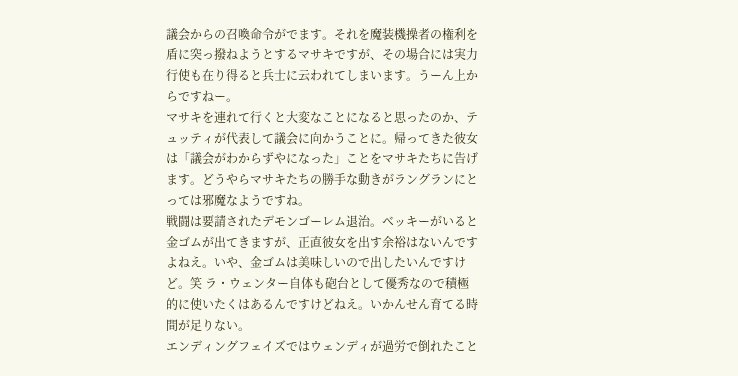議会からの召喚命令がでます。それを魔装機操者の権利を盾に突っ撥ねようとするマサキですが、その場合には実力行使も在り得ると兵士に云われてしまいます。うーん上からですねー。
マサキを連れて行くと大変なことになると思ったのか、テュッティが代表して議会に向かうことに。帰ってきた彼女は「議会がわからずやになった」ことをマサキたちに告げます。どうやらマサキたちの勝手な動きがラングランにとっては邪魔なようですね。
戦闘は要請されたデモンゴーレム退治。ベッキーがいると金ゴムが出てきますが、正直彼女を出す余裕はないんですよねえ。いや、金ゴムは美味しいので出したいんですけど。笑 ラ・ウェンター自体も砲台として優秀なので積極的に使いたくはあるんですけどねえ。いかんせん育てる時間が足りない。
エンディングフェイズではウェンディが過労で倒れたこと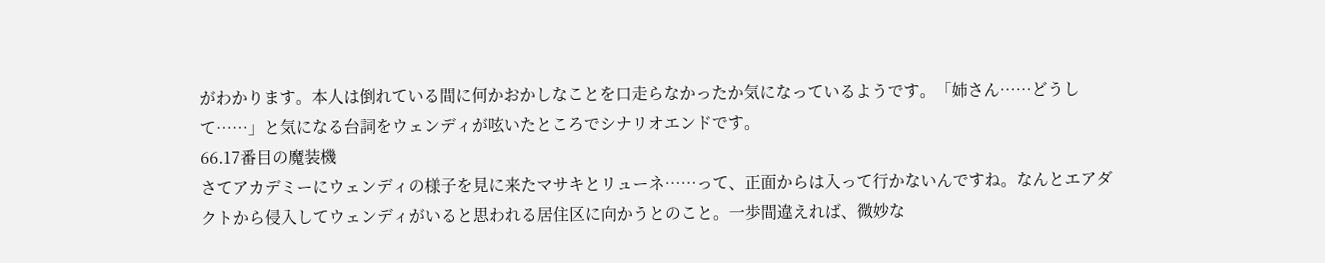がわかります。本人は倒れている間に何かおかしなことを口走らなかったか気になっているようです。「姉さん……どうして……」と気になる台詞をウェンディが呟いたところでシナリオエンドです。
66.17番目の魔装機
さてアカデミーにウェンディの様子を見に来たマサキとリューネ……って、正面からは入って行かないんですね。なんとエアダクトから侵入してウェンディがいると思われる居住区に向かうとのこと。一歩間違えれば、微妙な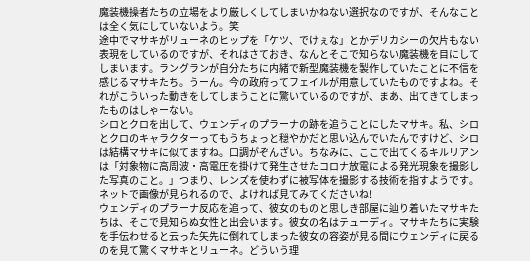魔装機操者たちの立場をより厳しくしてしまいかねない選択なのですが、そんなことは全く気にしていないよう。笑
途中でマサキがリューネのヒップを「ケツ、でけぇな」とかデリカシーの欠片もない表現をしているのですが、それはさておき、なんとそこで知らない魔装機を目にしてしまいます。ラングランが自分たちに内緒で新型魔装機を製作していたことに不信を感じるマサキたち。うーん。今の政府ってフェイルが用意していたものですよね。それがこういった動きをしてしまうことに驚いているのですが、まあ、出てきてしまったものはしゃーない。
シロとクロを出して、ウェンディのプラーナの跡を追うことにしたマサキ。私、シロとクロのキャラクターってもうちょっと穏やかだと思い込んでいたんですけど、シロは結構マサキに似てますね。口調がぞんざい。ちなみに、ここで出てくるキルリアンは「対象物に高周波・高電圧を掛けて発生させたコロナ放電による発光現象を撮影した写真のこと。」つまり、レンズを使わずに被写体を撮影する技術を指すようです。ネットで画像が見られるので、よければ見てみてくださいね!
ウェンディのプラーナ反応を追って、彼女のものと思しき部屋に辿り着いたマサキたちは、そこで見知らぬ女性と出会います。彼女の名はテューディ。マサキたちに実験を手伝わせると云った矢先に倒れてしまった彼女の容姿が見る間にウェンディに戻るのを見て驚くマサキとリューネ。どういう理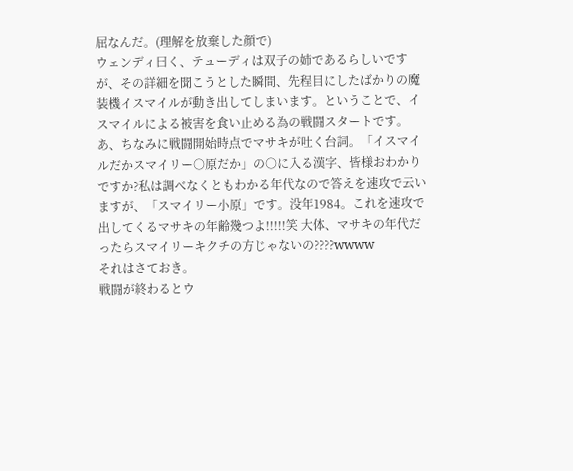屈なんだ。(理解を放棄した顔で)
ウェンディ曰く、テューディは双子の姉であるらしいですが、その詳細を聞こうとした瞬間、先程目にしたばかりの魔装機イスマイルが動き出してしまいます。ということで、イスマイルによる被害を食い止める為の戦闘スタートです。
あ、ちなみに戦闘開始時点でマサキが吐く台詞。「イスマイルだかスマイリー○原だか」の○に入る漢字、皆様おわかりですか?私は調べなくともわかる年代なので答えを速攻で云いますが、「スマイリー小原」です。没年1984。これを速攻で出してくるマサキの年齢幾つよ!!!!!笑 大体、マサキの年代だったらスマイリーキクチの方じゃないの????wwww
それはさておき。
戦闘が終わるとウ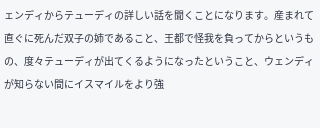ェンディからテューディの詳しい話を聞くことになります。産まれて直ぐに死んだ双子の姉であること、王都で怪我を負ってからというもの、度々テューディが出てくるようになったということ、ウェンディが知らない間にイスマイルをより強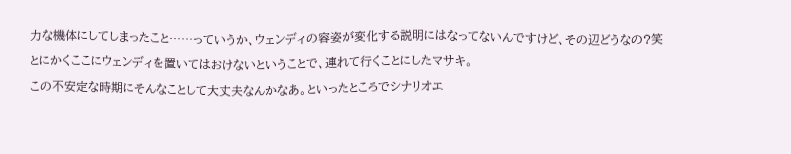力な機体にしてしまったこと……っていうか、ウェンディの容姿が変化する説明にはなってないんですけど、その辺どうなの?笑
とにかくここにウェンディを置いてはおけないということで、連れて行くことにしたマサキ。
この不安定な時期にそんなことして大丈夫なんかなあ。といったところでシナリオエ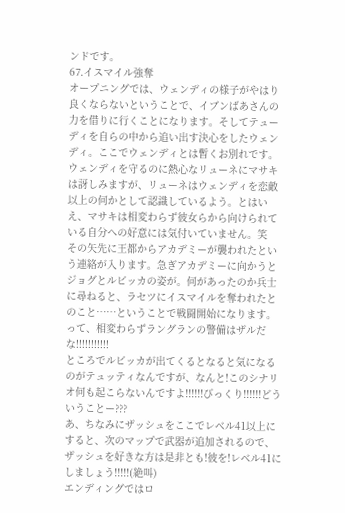ンドです。
67.イスマイル強奪
オープニングでは、ウェンディの様子がやはり良くならないということで、イブンばあさんの力を借りに行くことになります。そしてテューディを自らの中から追い出す決心をしたウェンディ。ここでウェンディとは暫くお別れです。
ウェンディを守るのに熱心なリューネにマサキは訝しみますが、リューネはウェンディを恋敵以上の何かとして認識しているよう。とはいえ、マサキは相変わらず彼女らから向けられている自分への好意には気付いていません。笑
その矢先に王都からアカデミーが襲われたという連絡が入ります。急ぎアカデミーに向かうとジョグとルビッカの姿が。何があったのか兵士に尋ねると、ラセツにイスマイルを奪われたとのこと……ということで戦闘開始になります。って、相変わらずラングランの警備はザルだな!!!!!!!!!!!
ところでルビッカが出てくるとなると気になるのがテュッティなんですが、なんと!このシナリオ何も起こらないんですよ!!!!!!びっくり!!!!!!どういうことー???
あ、ちなみにザッシュをここでレベル41以上にすると、次のマップで武器が追加されるので、ザッシュを好きな方は是非とも!彼を!レベル41にしましょう!!!!!(絶叫)
エンディングではロ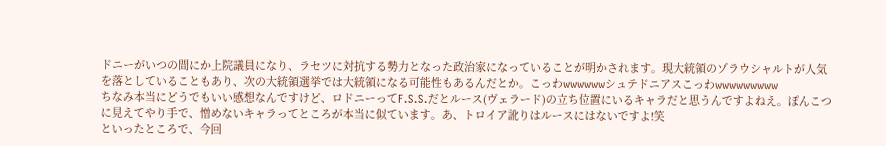ドニーがいつの間にか上院議員になり、ラセツに対抗する勢力となった政治家になっていることが明かされます。現大統領のゾラウシャルトが人気を落としていることもあり、次の大統領選挙では大統領になる可能性もあるんだとか。こっわwwwwwwシュテドニアスこっわwwwwwwwww
ちなみ本当にどうでもいい感想なんですけど、ロドニーってF.S.S.だとルース(ヴェラード)の立ち位置にいるキャラだと思うんですよねえ。ぽんこつに見えてやり手で、憎めないキャラってところが本当に似ています。あ、トロイア訛りはルースにはないですよ!笑
といったところで、今回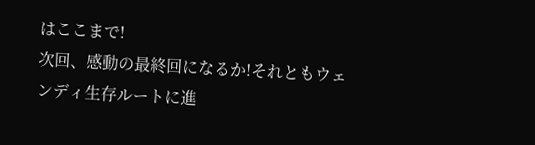はここまで!
次回、感動の最終回になるか!それともウェンディ生存ルートに進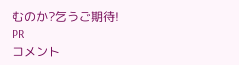むのか?乞うご期待!
PR
コメント